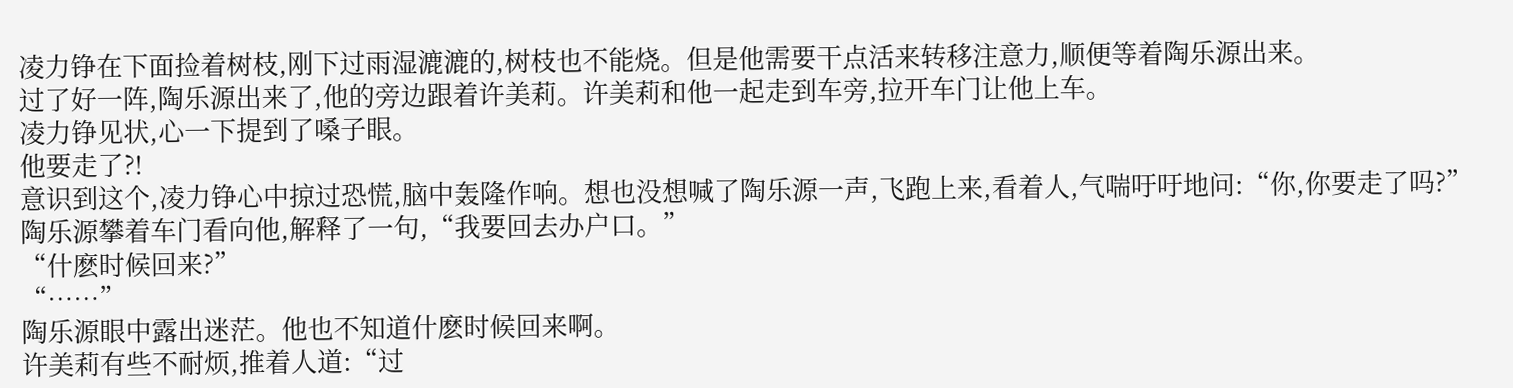凌力铮在下面捡着树枝,刚下过雨湿漉漉的,树枝也不能烧。但是他需要干点活来转移注意力,顺便等着陶乐源出来。
过了好一阵,陶乐源出来了,他的旁边跟着许美莉。许美莉和他一起走到车旁,拉开车门让他上车。
凌力铮见状,心一下提到了嗓子眼。
他要走了?!
意识到这个,凌力铮心中掠过恐慌,脑中轰隆作响。想也没想喊了陶乐源一声,飞跑上来,看着人,气喘吁吁地问:“你,你要走了吗?”
陶乐源攀着车门看向他,解释了一句,“我要回去办户口。”
“什麽时候回来?”
“……”
陶乐源眼中露出迷茫。他也不知道什麽时候回来啊。
许美莉有些不耐烦,推着人道:“过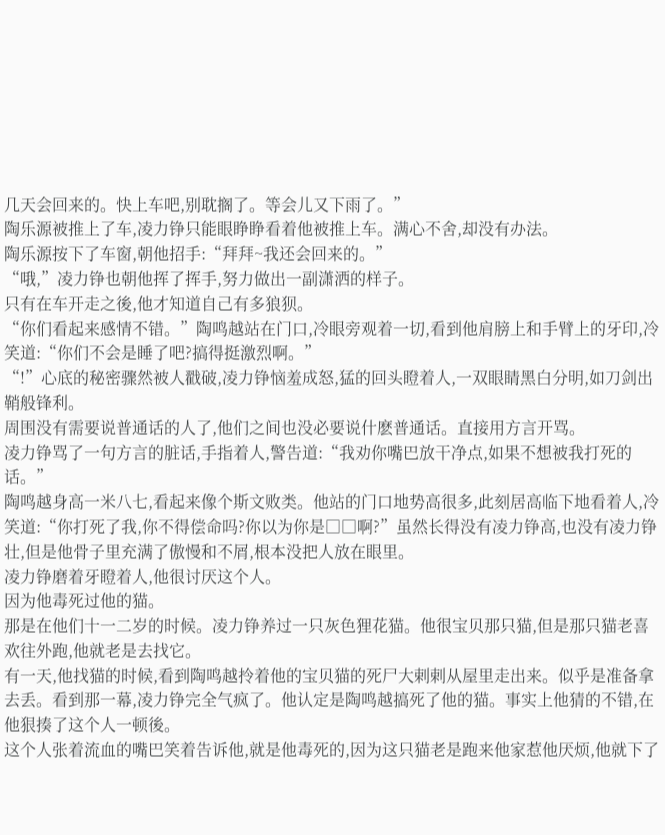几天会回来的。快上车吧,别耽搁了。等会儿又下雨了。”
陶乐源被推上了车,凌力铮只能眼睁睁看着他被推上车。满心不舍,却没有办法。
陶乐源按下了车窗,朝他招手:“拜拜~我还会回来的。”
“哦,”凌力铮也朝他挥了挥手,努力做出一副潇洒的样子。
只有在车开走之後,他才知道自己有多狼狈。
“你们看起来感情不错。”陶鸣越站在门口,冷眼旁观着一切,看到他肩膀上和手臂上的牙印,冷笑道:“你们不会是睡了吧?搞得挺激烈啊。”
“!”心底的秘密骤然被人戳破,凌力铮恼羞成怒,猛的回头瞪着人,一双眼睛黑白分明,如刀剑出鞘般锋利。
周围没有需要说普通话的人了,他们之间也没必要说什麽普通话。直接用方言开骂。
凌力铮骂了一句方言的脏话,手指着人,警告道:“我劝你嘴巴放干净点,如果不想被我打死的话。”
陶鸣越身高一米八七,看起来像个斯文败类。他站的门口地势高很多,此刻居高临下地看着人,冷笑道:“你打死了我,你不得偿命吗?你以为你是□□啊?”虽然长得没有凌力铮高,也没有凌力铮壮,但是他骨子里充满了傲慢和不屑,根本没把人放在眼里。
凌力铮磨着牙瞪着人,他很讨厌这个人。
因为他毒死过他的猫。
那是在他们十一二岁的时候。凌力铮养过一只灰色狸花猫。他很宝贝那只猫,但是那只猫老喜欢往外跑,他就老是去找它。
有一天,他找猫的时候,看到陶鸣越拎着他的宝贝猫的死尸大剌剌从屋里走出来。似乎是准备拿去丢。看到那一幕,凌力铮完全气疯了。他认定是陶鸣越搞死了他的猫。事实上他猜的不错,在他狠揍了这个人一顿後。
这个人张着流血的嘴巴笑着告诉他,就是他毒死的,因为这只猫老是跑来他家惹他厌烦,他就下了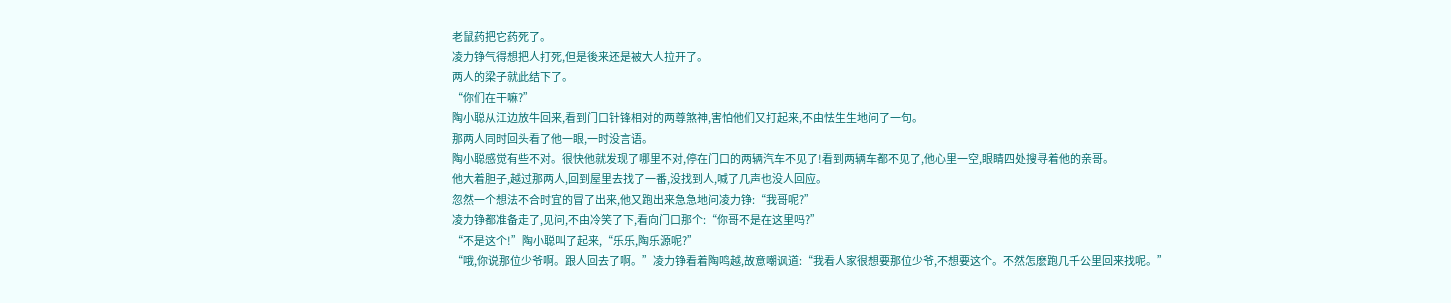老鼠药把它药死了。
凌力铮气得想把人打死,但是後来还是被大人拉开了。
两人的梁子就此结下了。
“你们在干嘛?”
陶小聪从江边放牛回来,看到门口针锋相对的两尊煞神,害怕他们又打起来,不由怯生生地问了一句。
那两人同时回头看了他一眼,一时没言语。
陶小聪感觉有些不对。很快他就发现了哪里不对,停在门口的两辆汽车不见了!看到两辆车都不见了,他心里一空,眼睛四处搜寻着他的亲哥。
他大着胆子,越过那两人,回到屋里去找了一番,没找到人,喊了几声也没人回应。
忽然一个想法不合时宜的冒了出来,他又跑出来急急地问凌力铮:“我哥呢?”
凌力铮都准备走了,见问,不由冷笑了下,看向门口那个:“你哥不是在这里吗?”
“不是这个!”陶小聪叫了起来,“乐乐,陶乐源呢?”
“哦,你说那位少爷啊。跟人回去了啊。”凌力铮看着陶鸣越,故意嘲讽道:“我看人家很想要那位少爷,不想要这个。不然怎麽跑几千公里回来找呢。”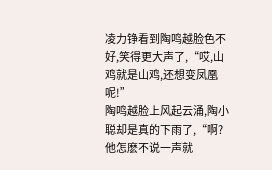凌力铮看到陶鸣越脸色不好,笑得更大声了,“哎,山鸡就是山鸡,还想变凤凰呢!”
陶鸣越脸上风起云涌,陶小聪却是真的下雨了,“啊?他怎麽不说一声就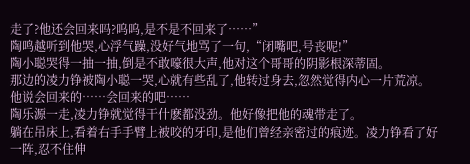走了?他还会回来吗?呜呜,是不是不回来了……”
陶鸣越听到他哭,心浮气躁,没好气地骂了一句,“闭嘴吧,号丧呢!”
陶小聪哭得一抽一抽,倒是不敢嚎很大声,他对这个哥哥的阴影根深蒂固。
那边的凌力铮被陶小聪一哭,心就有些乱了,他转过身去,忽然觉得内心一片荒凉。
他说会回来的……会回来的吧……
陶乐源一走,凌力铮就觉得干什麽都没劲。他好像把他的魂带走了。
躺在吊床上,看着右手手臂上被咬的牙印,是他们曾经亲密过的痕迹。凌力铮看了好一阵,忍不住伸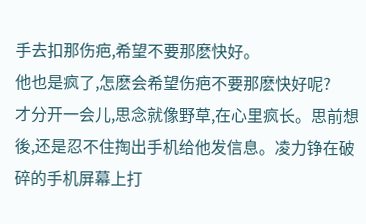手去扣那伤疤,希望不要那麽快好。
他也是疯了,怎麽会希望伤疤不要那麽快好呢?
才分开一会儿,思念就像野草,在心里疯长。思前想後,还是忍不住掏出手机给他发信息。凌力铮在破碎的手机屏幕上打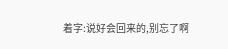着字:说好会回来的,别忘了啊